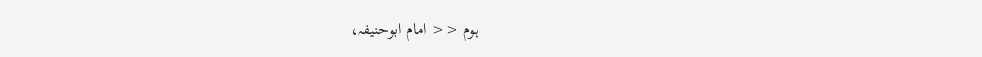ہوم << امام ابوحنیفہ،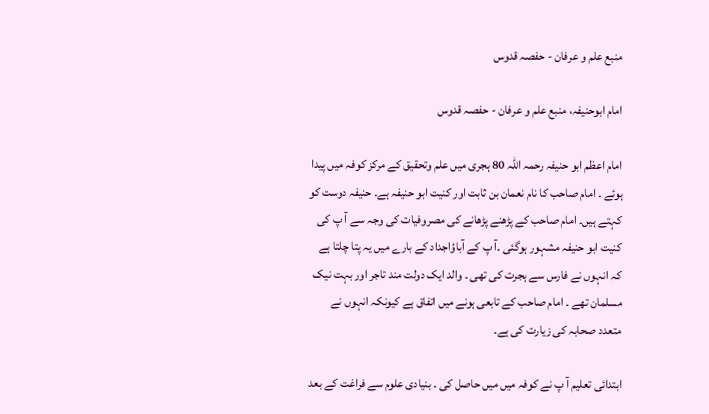منبع علم و عرفان - حفصہ قدوس

امام ابوحنیفہ، منبع علم و عرفان - حفصہ قدوس

امام اعظم ابو حنیفہ رحمہ اللہ 80 ہجری میں علم وتحقیق کے مرکز کوفہ میں پیدا ہوئے ۔ امام صاحب کا نام نعمان بن ثابت اور کنیت ابو حنیفہ ہے۔ حنیفہ دوست کو کہتے ہیں۔ امام صاحب کے پڑھنے پڑھانے کی مصروفیات کی وجہ سے آ پ کی کنیت ابو حنیفہ مشہور ہوگئی ۔آ پ کے آباؤاجداد کے بارے میں یہ پتا چلتا ہے کہ انہوں نے فارس سے ہجرت کی تھی ۔ والد ایک دولت مند تاجر اور بہت نیک مسلمان تھے ۔ امام صاحب کے تابعی ہونے میں اتفاق ہے کیونکہ انہوں نے متعدد صحابہ کی زیارت کی ہے۔

ابتدائی تعلیم آ پ نے کوفہ میں میں حاصل کی ۔ بنیادی علوم سے فراغت کے بعد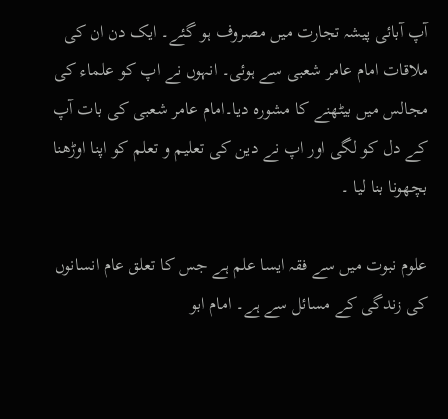آپ آبائی پیشہ تجارت میں مصروف ہو گئے۔ ایک دن ان کی ملاقات امام عامر شعبی سے ہوئی۔ انہوں نے اپ کو علماء کی مجالس میں بیٹھنے کا مشورہ دیا۔امام عامر شعبی کی بات آپ کے دل کو لگی اور اپ نے دین کی تعلیم و تعلم کو اپنا اوڑھنا بچھونا بنا لیا ۔

علوم نبوت میں سے فقہ ایسا علم ہے جس کا تعلق عام انسانوں کی زندگی کے مسائل سے ہے۔ امام ابو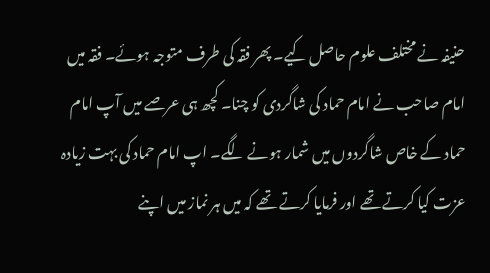حنیفہ نے مختلف علوم حاصل کیے۔ پھر فقہ کی طرف متوجہ ہوئے۔ فقہ میں امام صاحب نے امام حماد کی شاگردی کو چنا۔ کچھ ہی عرصے میں آپ امام حماد کے خاص شاگردوں میں شمار ہونے لگے۔ اپ امام حماد کی بہت زیادہ عزت کیا کرتے تھے اور فرمایا کرتے تھے کہ میں ہر نماز میں اپنے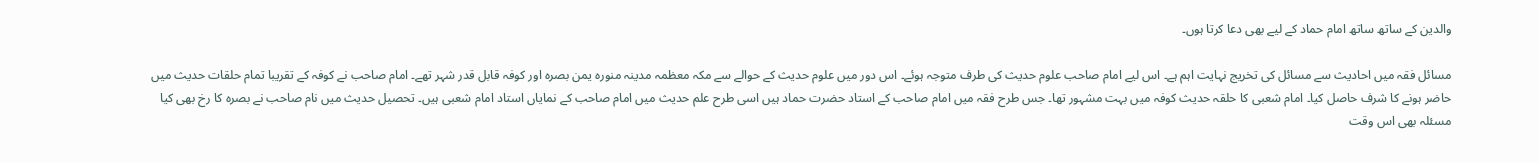والدین کے ساتھ ساتھ امام حماد کے لیے بھی دعا کرتا ہوں۔

مسائل فقہ میں احادیث سے مسائل کی تخریج نہایت اہم ہے۔ اس لیے امام صاحب علوم حدیث کی طرف متوجہ ہوئے۔ اس دور میں علوم حدیث کے حوالے سے مکہ معظمہ مدینہ منورہ یمن بصرہ اور کوفہ قابل قدر شہر تھے۔ امام صاحب نے کوفہ کے تقریبا تمام حلقات حدیث میں حاضر ہونے کا شرف حاصل کیا۔ امام شعبی کا حلقہ حدیث کوفہ میں بہت مشہور تھا۔ جس طرح فقہ میں امام صاحب کے استاد حضرت حماد ہیں اسی طرح علم حدیث میں امام صاحب کے نمایاں استاد امام شعبی ہیں۔ تحصیل حدیث میں نام صاحب نے بصرہ کا رخ بھی کیا مسئلہ بھی اس وقت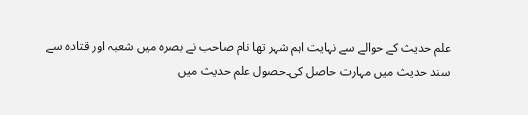علم حدیث کے حوالے سے نہایت اہم شہر تھا نام صاحب نے بصرہ میں شعبہ اور قتادہ سے سند حدیث میں مہارت حاصل کی۔حصول علم حدیث میں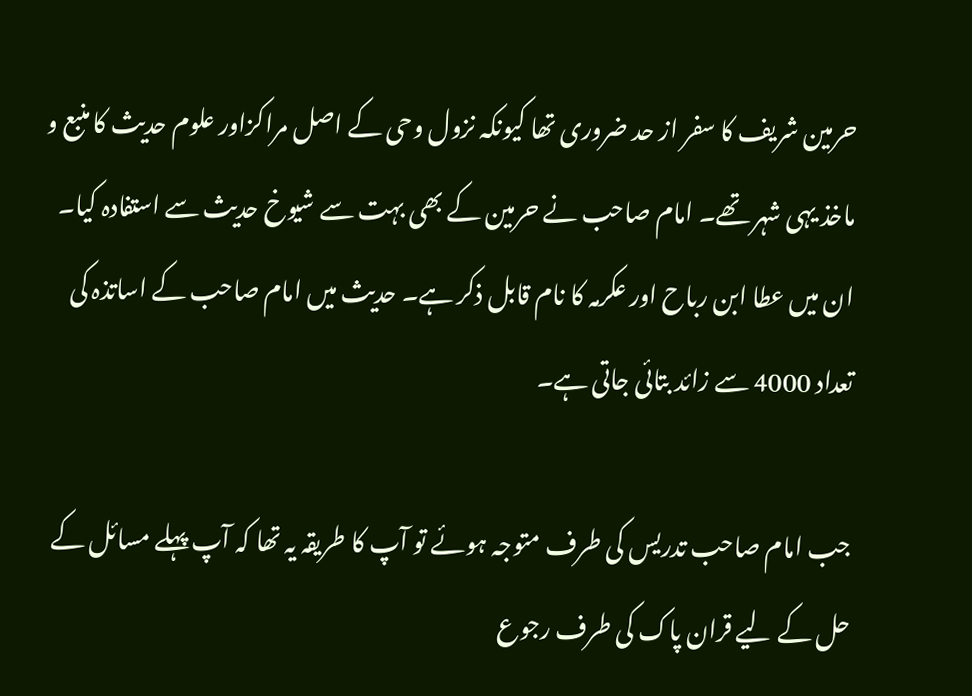حرمین شریف کا سفر از حد ضروری تھا کیونکہ نزول وحی کے اصل مراکزاور علوم حدیث کا منبع و ماخذ یہی شہر تھے۔ امام صاحب نے حرمین کے بھی بہت سے شیوخ حدیث سے استفادہ کیا۔ ان میں عطا ابن رباح اور عکرمہ کا نام قابل ذکر ہے۔ حدیث میں امام صاحب کے اساتذہ کی تعداد 4000 سے زائد بتائی جاتی ہے۔

جب امام صاحب تدریس کی طرف متوجہ ہوئے تو آپ کا طریقہ یہ تھا کہ آپ پہلے مسائل کے حل کے لیے قران پاک کی طرف رجوع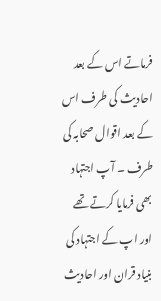فرماتے اس کے بعد احادیث کی طرف اس کے بعد اقوال صحابہ کی طرف ۔ آپ اجتہاد بھی فرمایا کرتے تھے اور اپ کے اجتہاد کی بنیاد قران اور احادیث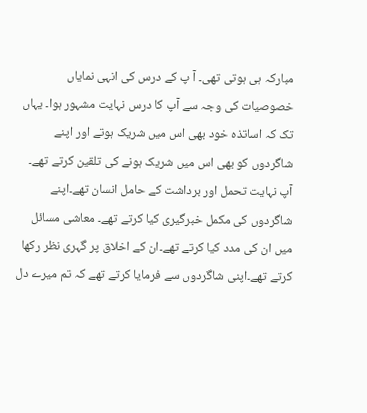مبارکہ ہی ہوتی تھی۔ آ پ کے درس کی انہی نمایاں خصوصیات کی وجہ سے آپ کا درس نہایت مشہور ہوا۔ یہاں تک کہ اساتذہ خود بھی اس میں شریک ہوتے اور اپنے شاگردوں کو بھی اس میں شریک ہونے کی تلقین کرتے تھے۔ آپ نہایت تحمل اور برداشت کے حامل انسان تھے۔اپنے شاگردوں کی مکمل خبرگیری کیا کرتے تھے۔ معاشی مسائل میں ان کی مدد کیا کرتے تھے۔ان کے اخلاق پر گہری نظر رکھا کرتے تھے۔اپنی شاگردوں سے فرمایا کرتے تھے کہ تم میرے دل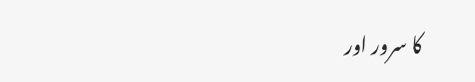کا سرور اور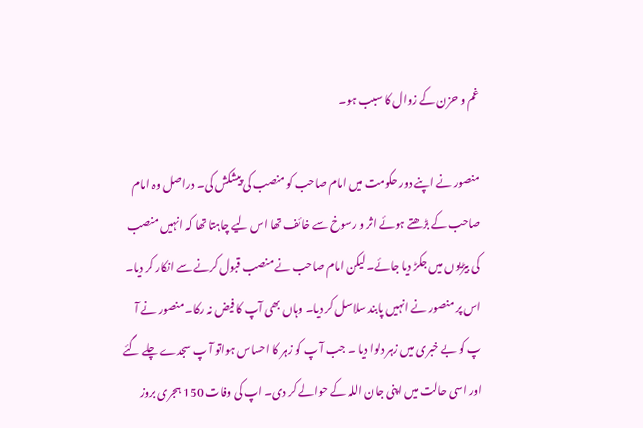غم و حزن کے زوال کا سبب ہو۔

منصور نے اپنے دور حکومت میں امام صاحب کو منصب کی پیشکش کی۔ دراصل وہ امام صاحب کے بڑھتے ہوئے اثر و رسوخ سے خائف تھا اس لیے چاہتا تھا کہ انہیں منصب کی بیڑیوں میں جکڑ دیا جائے۔ لیکن امام صاحب نے منصب قبول کرنے سے انکار کر دیا۔ اس پر منصور نے انہیں پابند سلاسل کر دیا۔ وہاں بھی آپ کا فیض نہ رکا۔ منصور نے آ پ کو بے خبری میں زہر دلوا دیا ۔ جب آ پ کو زہر کا احساس ہواتو آ پ سجدے چلے گئے اور اسی حالت میں اپنی جان اللہ کے حوالے کر دی۔ اپ کی وفات 150 ہجری بروز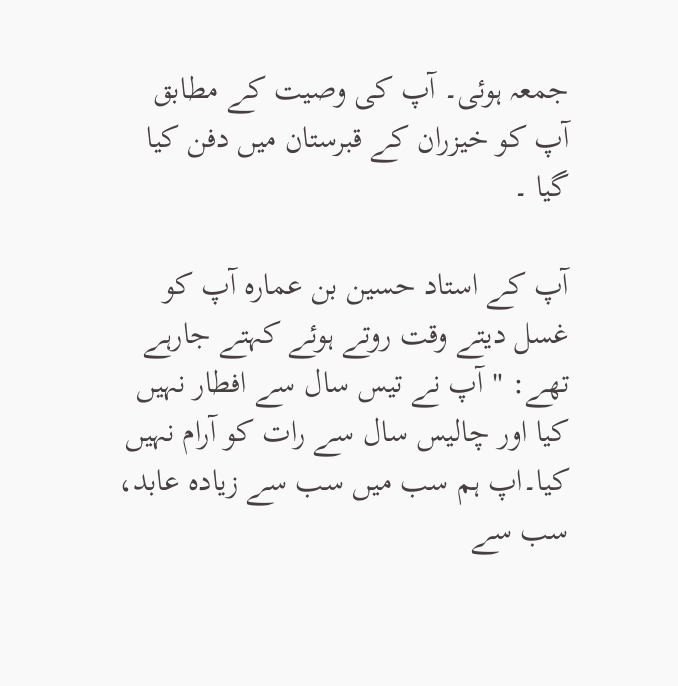جمعہ ہوئی۔ آپ کی وصیت کے مطابق آپ کو خیزران کے قبرستان میں دفن کیا گیا ۔

آپ کے استاد حسین بن عمارہ آپ کو غسل دیتے وقت روتے ہوئے کہتے جارہے تھے: "آپ نے تیس سال سے افطار نہیں کیا اور چالیس سال سے رات کو آرام نہیں کیا۔اپ ہم سب میں سب سے زیادہ عابد، سب سے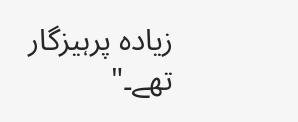زیادہ پرہیزگار تھے۔"